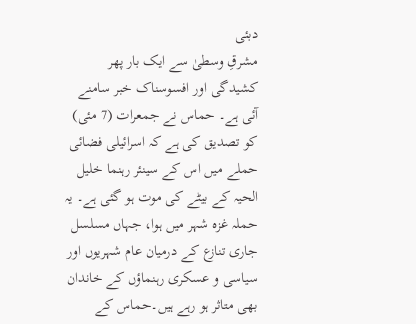دبئی
مشرقِ وسطیٰ سے ایک بار پھر کشیدگی اور افسوسناک خبر سامنے آئی ہے۔ حماس نے جمعرات (7 مئی) کو تصدیق کی ہے کہ اسرائیلی فضائی حملے میں اس کے سینئر رہنما خلیل الحیہ کے بیٹے کی موت ہو گئی ہے۔ یہ حملہ غزہ شہر میں ہوا، جہاں مسلسل جاری تنازع کے درمیان عام شہریوں اور سیاسی و عسکری رہنماؤں کے خاندان بھی متاثر ہو رہے ہیں۔حماس کے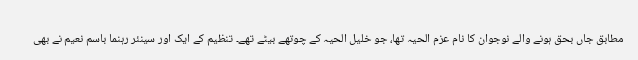مطابق جاں بحق ہونے والے نوجوان کا نام عزم الحیہ تھا، جو خلیل الحیہ کے چوتھے بیٹے تھے۔ تنظیم کے ایک اور سینئر رہنما باسم نعیم نے بھی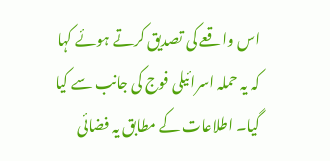اس واقعے کی تصدیق کرتے ہوئے کہا کہ یہ حملہ اسرائیلی فوج کی جانب سے کیا گیا۔ اطلاعات کے مطابق یہ فضائی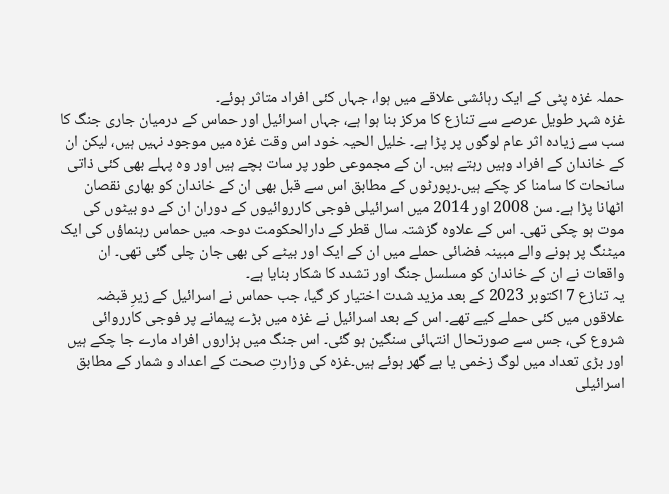حملہ غزہ پٹی کے ایک رہائشی علاقے میں ہوا، جہاں کئی افراد متاثر ہوئے۔
غزہ شہر طویل عرصے سے تنازع کا مرکز بنا ہوا ہے، جہاں اسرائیل اور حماس کے درمیان جاری جنگ کا سب سے زیادہ اثر عام لوگوں پر پڑا ہے۔ خلیل الحیہ خود اس وقت غزہ میں موجود نہیں ہیں، لیکن ان کے خاندان کے افراد وہیں رہتے ہیں۔ ان کے مجموعی طور پر سات بچے ہیں اور وہ پہلے بھی کئی ذاتی سانحات کا سامنا کر چکے ہیں۔رپورٹوں کے مطابق اس سے قبل بھی ان کے خاندان کو بھاری نقصان اٹھانا پڑا ہے۔ سن 2008 اور 2014 میں اسرائیلی فوجی کارروائیوں کے دوران ان کے دو بیٹوں کی موت ہو چکی تھی۔ اس کے علاوہ گزشتہ سال قطر کے دارالحکومت دوحہ میں حماس رہنماؤں کی ایک میٹنگ پر ہونے والے مبینہ فضائی حملے میں ان کے ایک اور بیٹے کی بھی جان چلی گئی تھی۔ ان واقعات نے ان کے خاندان کو مسلسل جنگ اور تشدد کا شکار بنایا ہے۔
یہ تنازع 7 اکتوبر 2023 کے بعد مزید شدت اختیار کر گیا، جب حماس نے اسرائیل کے زیرِ قبضہ علاقوں میں کئی حملے کیے تھے۔ اس کے بعد اسرائیل نے غزہ میں بڑے پیمانے پر فوجی کارروائی شروع کی، جس سے صورتحال انتہائی سنگین ہو گئی۔ اس جنگ میں ہزاروں افراد مارے جا چکے ہیں اور بڑی تعداد میں لوگ زخمی یا بے گھر ہوئے ہیں۔غزہ کی وزارتِ صحت کے اعداد و شمار کے مطابق اسرائیلی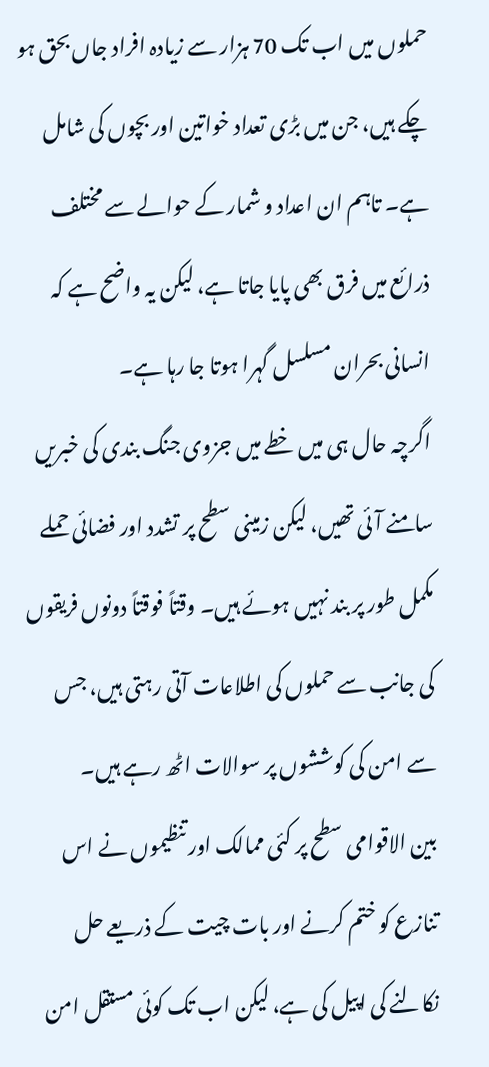حملوں میں اب تک 70 ہزار سے زیادہ افراد جاں بحق ہو چکے ہیں، جن میں بڑی تعداد خواتین اور بچوں کی شامل ہے۔ تاہم ان اعداد و شمار کے حوالے سے مختلف ذرائع میں فرق بھی پایا جاتا ہے، لیکن یہ واضح ہے کہ انسانی بحران مسلسل گہرا ہوتا جا رہا ہے۔
اگرچہ حال ہی میں خطے میں جزوی جنگ بندی کی خبریں سامنے آئی تھیں، لیکن زمینی سطح پر تشدد اور فضائی حملے مکمل طور پر بند نہیں ہوئے ہیں۔ وقتاً فوقتاً دونوں فریقوں کی جانب سے حملوں کی اطلاعات آتی رہتی ہیں، جس سے امن کی کوششوں پر سوالات اٹھ رہے ہیں۔
بین الاقوامی سطح پر کئی ممالک اور تنظیموں نے اس تنازع کو ختم کرنے اور بات چیت کے ذریعے حل نکالنے کی اپیل کی ہے، لیکن اب تک کوئی مستقل امن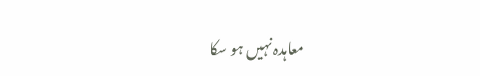معاہدہ نہیں ہو سکا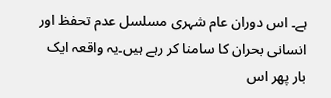ہے۔ اس دوران عام شہری مسلسل عدم تحفظ اور انسانی بحران کا سامنا کر رہے ہیں۔یہ واقعہ ایک بار پھر اس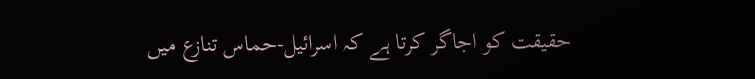حقیقت کو اجاگر کرتا ہے کہ اسرائیل-حماس تنازع میں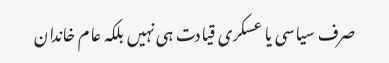صرف سیاسی یا عسکری قیادت ہی نہیں بلکہ عام خاندان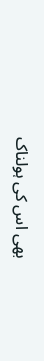بھی اس کی ہولناک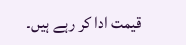قیمت ادا کر رہے ہیں۔